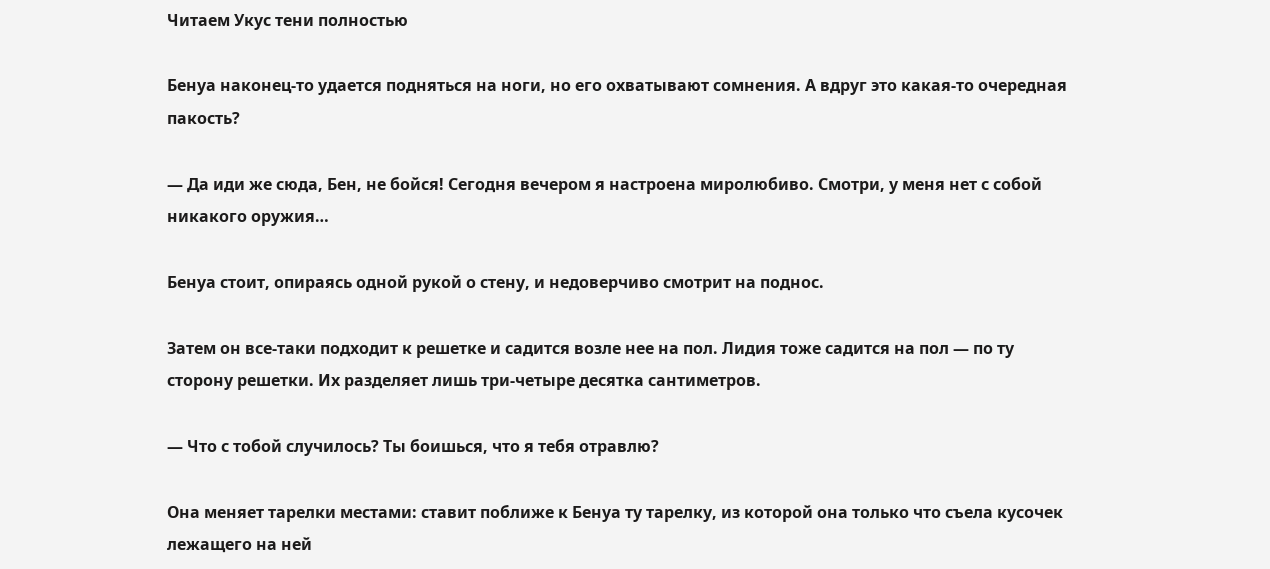Читаем Укус тени полностью

Бенуа наконец-то удается подняться на ноги, но его охватывают сомнения. А вдруг это какая-то очередная пакость?

— Да иди же сюда, Бен, не бойся! Сегодня вечером я настроена миролюбиво. Смотри, у меня нет с собой никакого оружия…

Бенуа стоит, опираясь одной рукой о стену, и недоверчиво смотрит на поднос.

Затем он все-таки подходит к решетке и садится возле нее на пол. Лидия тоже садится на пол — по ту сторону решетки. Их разделяет лишь три-четыре десятка сантиметров.

— Что с тобой случилось? Ты боишься, что я тебя отравлю?

Она меняет тарелки местами: ставит поближе к Бенуа ту тарелку, из которой она только что съела кусочек лежащего на ней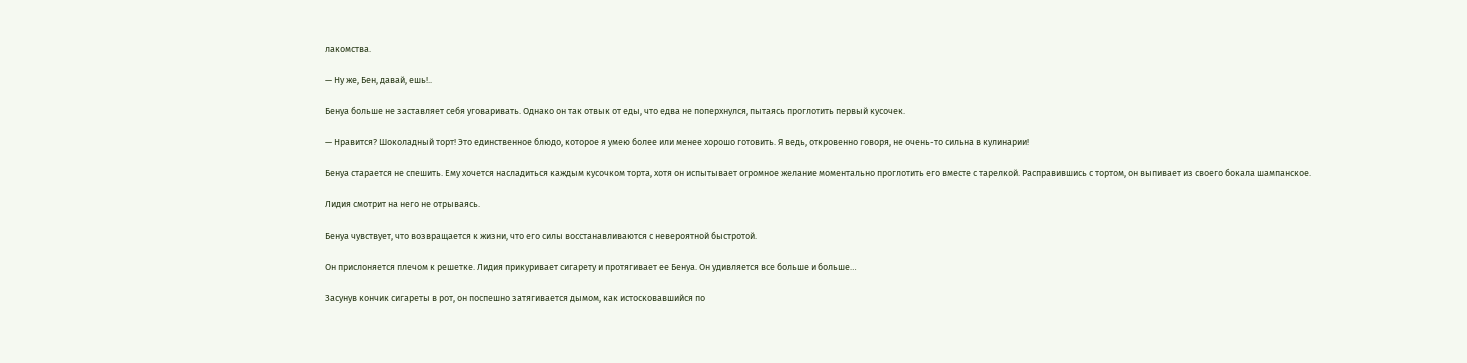лакомства.

— Ну же, Бен, давай, ешь!..

Бенуа больше не заставляет себя уговаривать. Однако он так отвык от еды, что едва не поперхнулся, пытаясь проглотить первый кусочек.

— Нравится? Шоколадный торт! Это единственное блюдо, которое я умею более или менее хорошо готовить. Я ведь, откровенно говоря, не очень-то сильна в кулинарии!

Бенуа старается не спешить. Ему хочется насладиться каждым кусочком торта, хотя он испытывает огромное желание моментально проглотить его вместе с тарелкой. Расправившись с тортом, он выпивает из своего бокала шампанское.

Лидия смотрит на него не отрываясь.

Бенуа чувствует, что возвращается к жизни, что его силы восстанавливаются с невероятной быстротой.

Он прислоняется плечом к решетке. Лидия прикуривает сигарету и протягивает ее Бенуа. Он удивляется все больше и больше…

Засунув кончик сигареты в рот, он поспешно затягивается дымом, как истосковавшийся по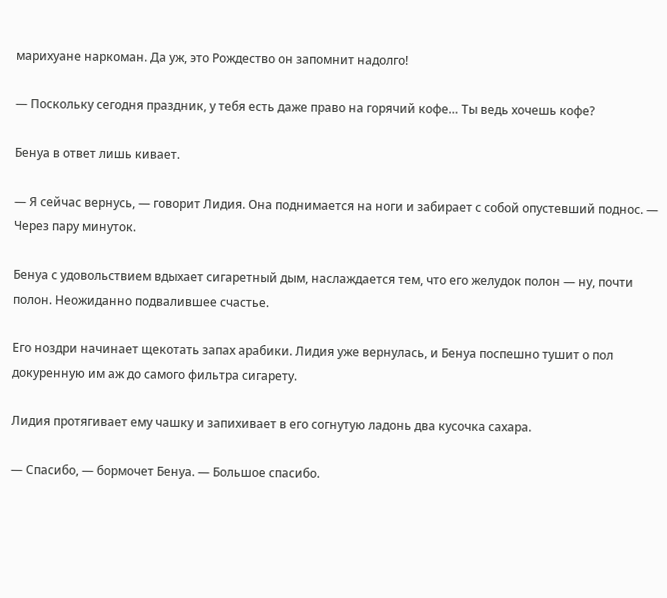марихуане наркоман. Да уж, это Рождество он запомнит надолго!

— Поскольку сегодня праздник, у тебя есть даже право на горячий кофе… Ты ведь хочешь кофе?

Бенуа в ответ лишь кивает.

— Я сейчас вернусь, — говорит Лидия. Она поднимается на ноги и забирает с собой опустевший поднос. — Через пару минуток.

Бенуа с удовольствием вдыхает сигаретный дым, наслаждается тем, что его желудок полон — ну, почти полон. Неожиданно подвалившее счастье.

Его ноздри начинает щекотать запах арабики. Лидия уже вернулась, и Бенуа поспешно тушит о пол докуренную им аж до самого фильтра сигарету.

Лидия протягивает ему чашку и запихивает в его согнутую ладонь два кусочка сахара.

— Спасибо, — бормочет Бенуа. — Большое спасибо.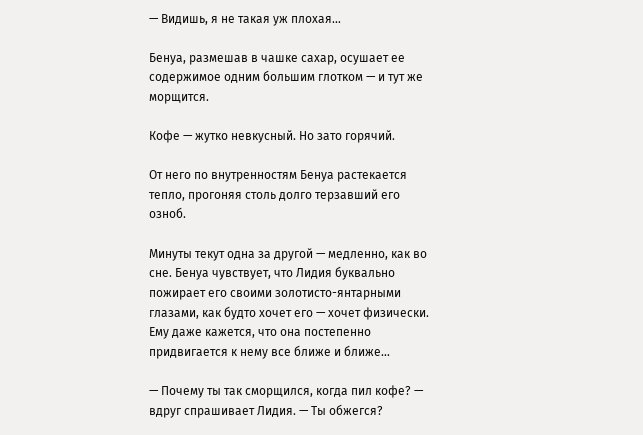— Видишь, я не такая уж плохая…

Бенуа, размешав в чашке сахар, осушает ее содержимое одним большим глотком — и тут же морщится.

Кофе — жутко невкусный. Но зато горячий.

От него по внутренностям Бенуа растекается тепло, прогоняя столь долго терзавший его озноб.

Минуты текут одна за другой — медленно, как во сне. Бенуа чувствует, что Лидия буквально пожирает его своими золотисто-янтарными глазами, как будто хочет его — хочет физически. Ему даже кажется, что она постепенно придвигается к нему все ближе и ближе…

— Почему ты так сморщился, когда пил кофе? — вдруг спрашивает Лидия. — Ты обжегся?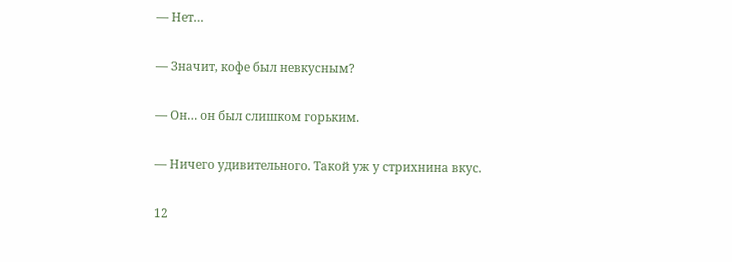— Нет…

— Значит, кофе был невкусным?

— Он… он был слишком горьким.

— Ничего удивительного. Такой уж у стрихнина вкус.

12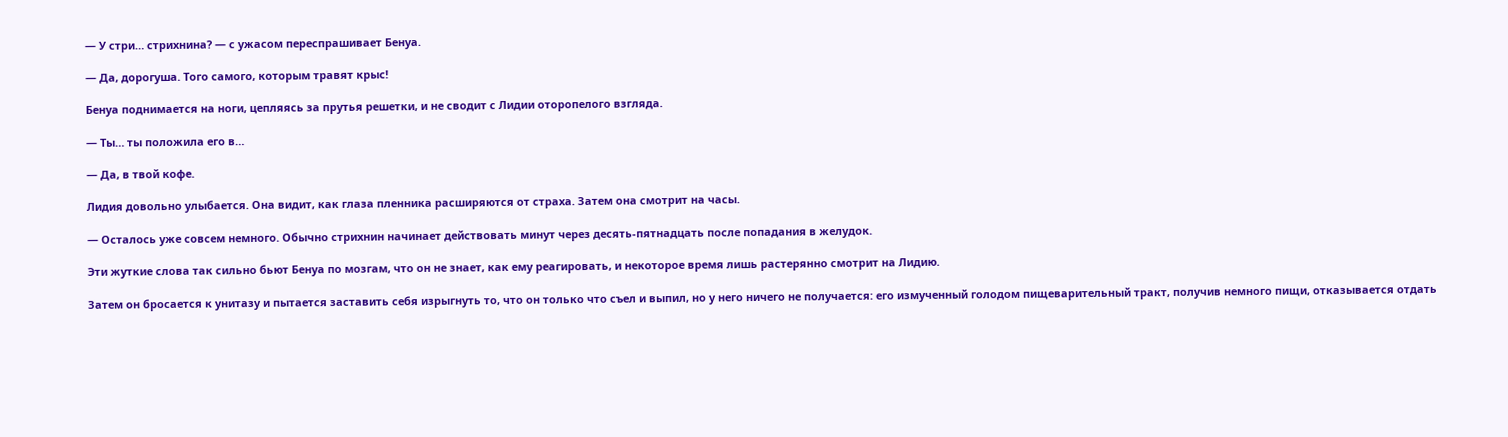— У стри… стрихнина? — с ужасом переспрашивает Бенуа.

— Да, дорогуша. Того самого, которым травят крыс!

Бенуа поднимается на ноги, цепляясь за прутья решетки, и не сводит с Лидии оторопелого взгляда.

— Ты… ты положила его в…

— Да, в твой кофе.

Лидия довольно улыбается. Она видит, как глаза пленника расширяются от страха. Затем она смотрит на часы.

— Осталось уже совсем немного. Обычно стрихнин начинает действовать минут через десять-пятнадцать после попадания в желудок.

Эти жуткие слова так сильно бьют Бенуа по мозгам, что он не знает, как ему реагировать, и некоторое время лишь растерянно смотрит на Лидию.

Затем он бросается к унитазу и пытается заставить себя изрыгнуть то, что он только что съел и выпил, но у него ничего не получается: его измученный голодом пищеварительный тракт, получив немного пищи, отказывается отдать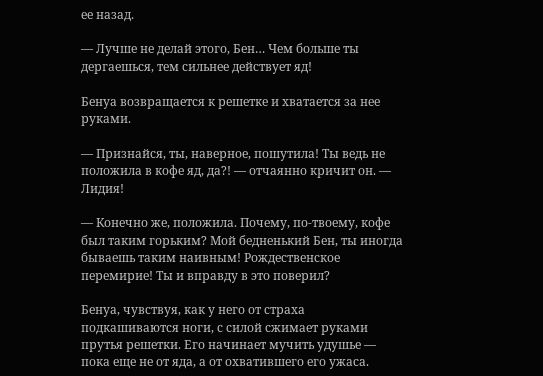ее назад.

— Лучше не делай этого, Бен… Чем больше ты дергаешься, тем сильнее действует яд!

Бенуа возвращается к решетке и хватается за нее руками.

— Признайся, ты, наверное, пошутила! Ты ведь не положила в кофе яд, да?! — отчаянно кричит он. — Лидия!

— Конечно же, положила. Почему, по-твоему, кофе был таким горьким? Мой бедненький Бен, ты иногда бываешь таким наивным! Рождественское перемирие! Ты и вправду в это поверил?

Бенуа, чувствуя, как у него от страха подкашиваются ноги, с силой сжимает руками прутья решетки. Его начинает мучить удушье — пока еще не от яда, а от охватившего его ужаса.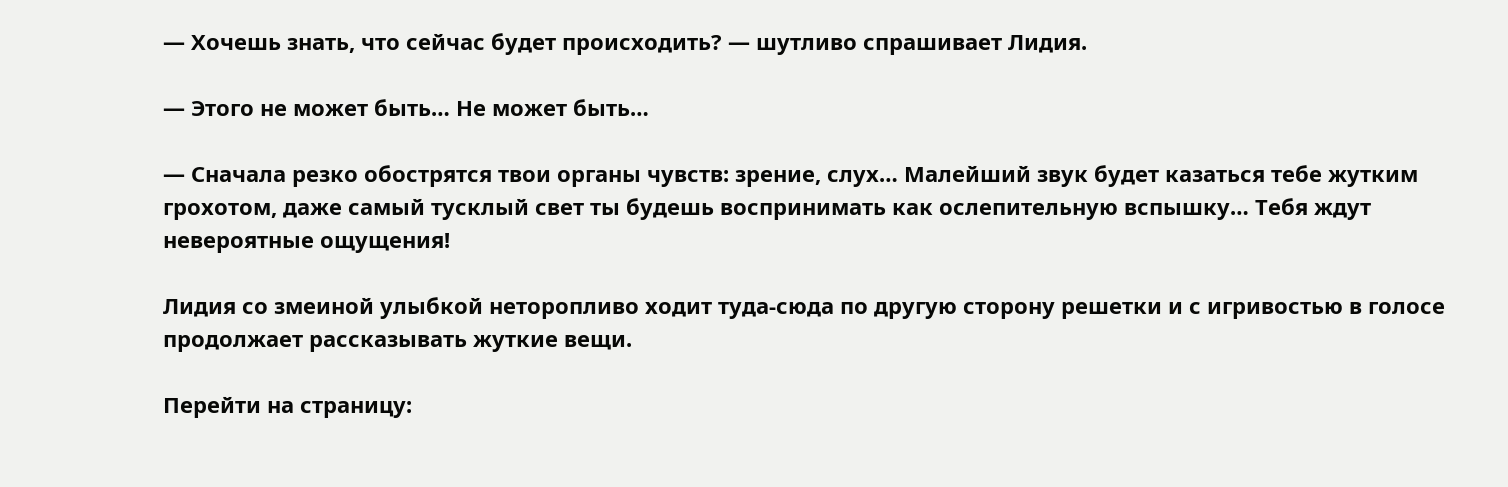— Хочешь знать, что сейчас будет происходить? — шутливо спрашивает Лидия.

— Этого не может быть… Не может быть…

— Сначала резко обострятся твои органы чувств: зрение, слух… Малейший звук будет казаться тебе жутким грохотом, даже самый тусклый свет ты будешь воспринимать как ослепительную вспышку… Тебя ждут невероятные ощущения!

Лидия со змеиной улыбкой неторопливо ходит туда-сюда по другую сторону решетки и с игривостью в голосе продолжает рассказывать жуткие вещи.

Перейти на страницу: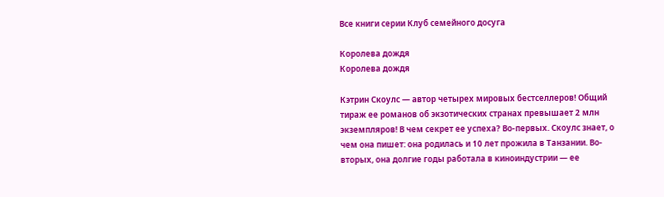Все книги серии Клуб семейного досуга

Королева дождя
Королева дождя

Кэтрин Скоулс — автор четырех мировых бестселлеров! Общий тираж ее романов об экзотических странах превышает 2 млн экземпляров! В чем секрет ее успеха? Во-первых. Скоулс знает, о чем она пишет: она родилась и 10 лет прожила в Танзании. Во-вторых, она долгие годы работала в киноиндустрии — ее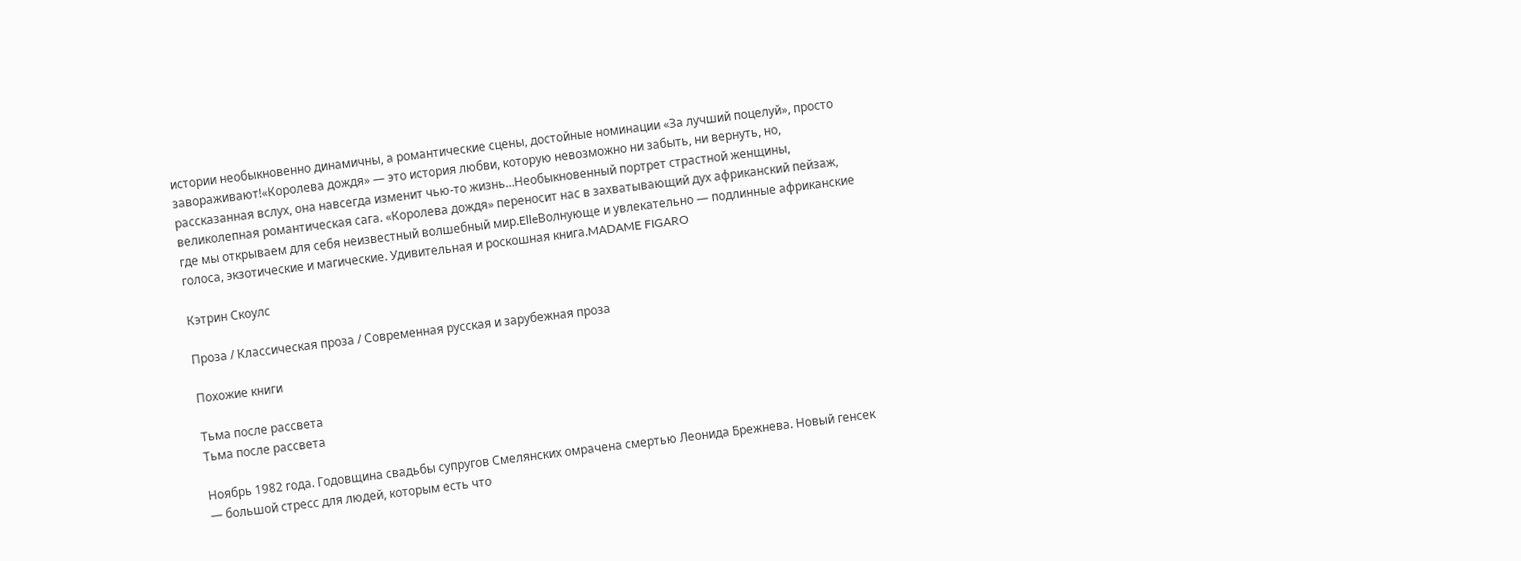истории необыкновенно динамичны, а романтические сцены, достойные номинации «За лучший поцелуй», просто завораживают!«Королева дождя» — это история любви, которую невозможно ни забыть, ни вернуть, но, рассказанная вслух, она навсегда изменит чью-то жизнь…Необыкновенный портрет страстной женщины, великолепная романтическая сага. «Королева дождя» переносит нас в захватывающий дух африканский пейзаж, где мы открываем для себя неизвестный волшебный мир.ElleВолнующе и увлекательно — подлинные африканские голоса, экзотические и магические. Удивительная и роскошная книга.MADAME FIGARO

Кэтрин Скоулс

Проза / Классическая проза / Современная русская и зарубежная проза

Похожие книги

Тьма после рассвета
Тьма после рассвета

Ноябрь 1982 года. Годовщина свадьбы супругов Смелянских омрачена смертью Леонида Брежнева. Новый генсек — большой стресс для людей, которым есть что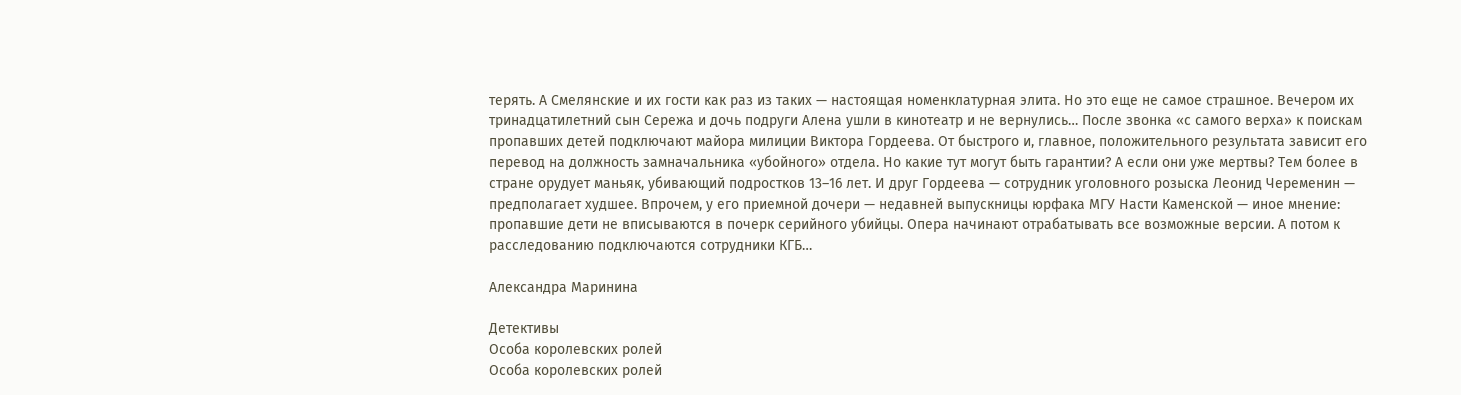терять. А Смелянские и их гости как раз из таких — настоящая номенклатурная элита. Но это еще не самое страшное. Вечером их тринадцатилетний сын Сережа и дочь подруги Алена ушли в кинотеатр и не вернулись… После звонка «с самого верха» к поискам пропавших детей подключают майора милиции Виктора Гордеева. От быстрого и, главное, положительного результата зависит его перевод на должность замначальника «убойного» отдела. Но какие тут могут быть гарантии? А если они уже мертвы? Тем более в стране орудует маньяк, убивающий подростков 13–16 лет. И друг Гордеева — сотрудник уголовного розыска Леонид Череменин — предполагает худшее. Впрочем, у его приемной дочери — недавней выпускницы юрфака МГУ Насти Каменской — иное мнение: пропавшие дети не вписываются в почерк серийного убийцы. Опера начинают отрабатывать все возможные версии. А потом к расследованию подключаются сотрудники КГБ…

Александра Маринина

Детективы
Особа королевских ролей
Особа королевских ролей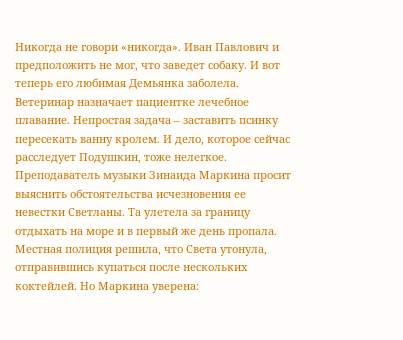Никогда не говори «никогда». Иван Павлович и предположить не мог, что заведет собаку. И вот теперь его любимая Демьянка заболела. Ветеринар назначает пациентке лечебное плавание. Непростая задача – заставить псинку пересекать ванну кролем. И дело, которое сейчас расследует Подушкин, тоже нелегкое. Преподаватель музыки Зинаида Маркина просит выяснить обстоятельства исчезновения ее невестки Светланы. Та улетела за границу отдыхать на море и в первый же день пропала. Местная полиция решила, что Света утонула, отправившись купаться после нескольких коктейлей. Но Маркина уверена: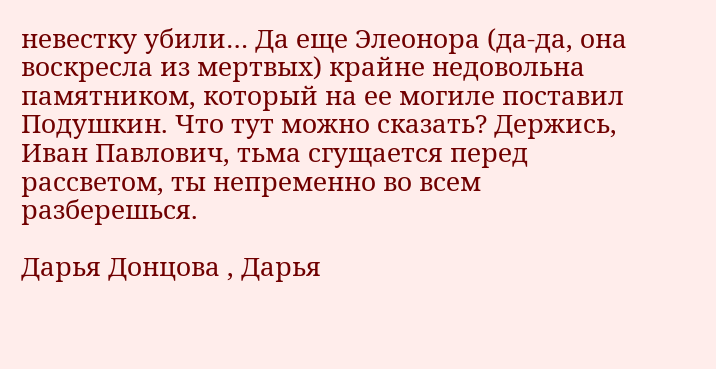невестку убили… Да еще Элеонора (да-да, она воскресла из мертвых) крайне недовольна памятником, который на ее могиле поставил Подушкин. Что тут можно сказать? Держись, Иван Павлович, тьма сгущается перед рассветом, ты непременно во всем разберешься.

Дарья Донцова , Дарья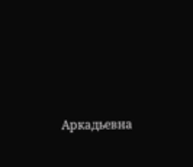Аркадьевна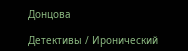Донцова

Детективы / Иронический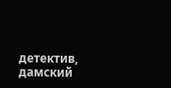детектив, дамский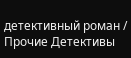детективный роман / Прочие Детективы